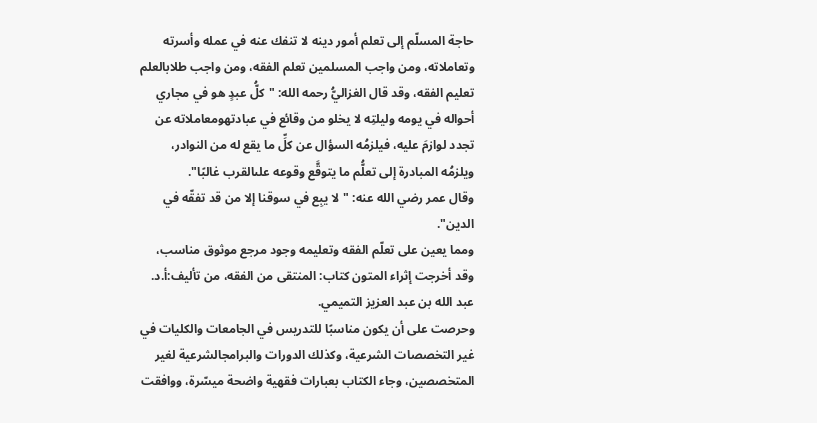حاجة المسلّم إلى تعلم أمور دينه لا تنفك عنه في عمله وأسرته وتعاملاته، ومن واجب المسلمين تعلم الفقه، ومن واجب طلابالعلم تعليم الفقه، وقد قال الغزاليُّ رحمه الله: "كلُّ عبدٍ هو في مجاري أحواله في يومه وليلتِه لا يخلو من وقائع في عبادتهومعاملاته عن تجدد لوازمَ عليه، فيلزمُه السؤال عن كلِّ ما يقع له من النوادر، ويلزمُه المبادرة إلى تعلُّم ما يتوقَّع وقوعه علىالقرب غالبًا".
وقال عمر رضي الله عنه: "لا يبِع في سوقنا إلا من قد تفقّه في الدين".
ومما يعين على تعلّم الفقه وتعليمه وجود مرجع موثوق مناسب، وقد أخرجت إثراء المتون كتاب: المنتقى من الفقه، من تأليف:أ.د. عبد الله بن عبد العزيز التميمي.
وحرصت على أن يكون مناسبًا للتدريس في الجامعات والكليات في غير التخصصات الشرعية، وكذلك الدورات والبرامجالشرعية لغير المتخصصين، وجاء الكتاب بعبارات فقهية واضحة ميسّرة، ووافقت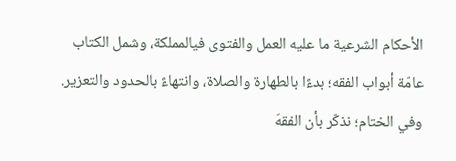الأحكام الشرعية ما عليه العمل والفتوى فيالمملكة، وشمل الكتاب عامّة أبواب الفقه؛ بدءًا بالطهارة والصلاة، وانتهاءً بالحدود والتعزير.
وفي الختام؛ نذكّر بأن الفقهَ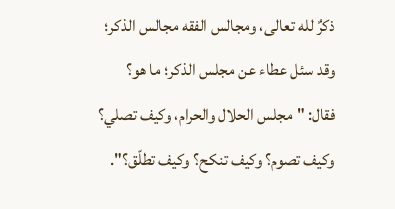ذكرٌ لله تعالى، ومجالس الفقه مجالس الذكر؛ وقد سئل عطاء عن مجلس الذكر؛ ما هو؟ فقال: "مجلس الحلال والحرام، وكيف تصلي؟ وكيف تصوم؟ وكيف تنكح؟ وكيف تطلّق؟".